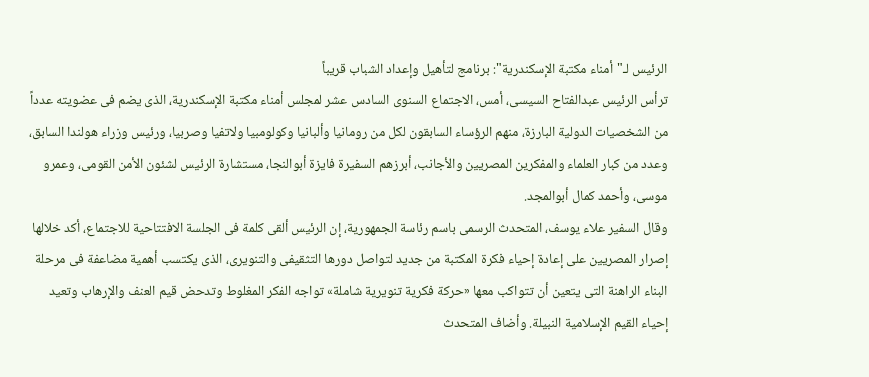الرئيس لـ"أمناء مكتبة الإسكندرية": برنامج لتأهيل وإعداد الشباب قريباً
ترأس الرئيس عبدالفتاح السيسى، أمس، الاجتماع السنوى السادس عشر لمجلس أمناء مكتبة الإسكندرية، الذى يضم فى عضويته عدداً من الشخصيات الدولية البارزة، منهم الرؤساء السابقون لكل من رومانيا وألبانيا وكولومبيا ولاتفيا وصربيا، ورئيس وزراء هولندا السابق، وعدد من كبار العلماء والمفكرين المصريين والأجانب، أبرزهم السفيرة فايزة أبوالنجا، مستشارة الرئيس لشئون الأمن القومى، وعمرو موسى، وأحمد كمال أبوالمجد.
وقال السفير علاء يوسف، المتحدث الرسمى باسم رئاسة الجمهورية، إن الرئيس ألقى كلمة فى الجلسة الافتتاحية للاجتماع، أكد خلالها إصرار المصريين على إعادة إحياء فكرة المكتبة من جديد لتواصل دورها التثقيفى والتنويرى، الذى يكتسب أهمية مضاعفة فى مرحلة البناء الراهنة التى يتعين أن تتواكب معها «حركة فكرية تنويرية شاملة» تواجه الفكر المغلوط وتدحض قيم العنف والإرهاب وتعيد إحياء القيم الإسلامية النبيلة. وأضاف المتحدث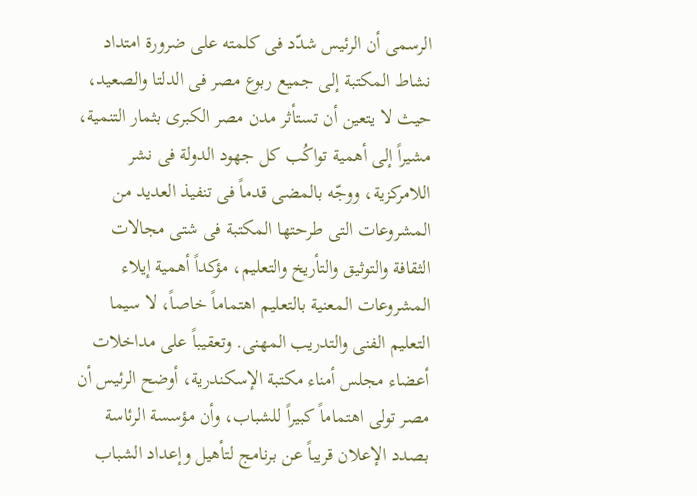الرسمى أن الرئيس شدّد فى كلمته على ضرورة امتداد نشاط المكتبة إلى جميع ربوع مصر فى الدلتا والصعيد، حيث لا يتعين أن تستأثر مدن مصر الكبرى بثمار التنمية، مشيراً إلى أهمية تواكُب كل جهود الدولة فى نشر اللامركزية، ووجّه بالمضى قدماً فى تنفيذ العديد من المشروعات التى طرحتها المكتبة فى شتى مجالات الثقافة والتوثيق والتأريخ والتعليم، مؤكداً أهمية إيلاء المشروعات المعنية بالتعليم اهتماماً خاصاً، لا سيما التعليم الفنى والتدريب المهنى. وتعقيباً على مداخلات أعضاء مجلس أمناء مكتبة الإسكندرية، أوضح الرئيس أن مصر تولى اهتماماً كبيراً للشباب، وأن مؤسسة الرئاسة بصدد الإعلان قريباً عن برنامج لتأهيل وإعداد الشباب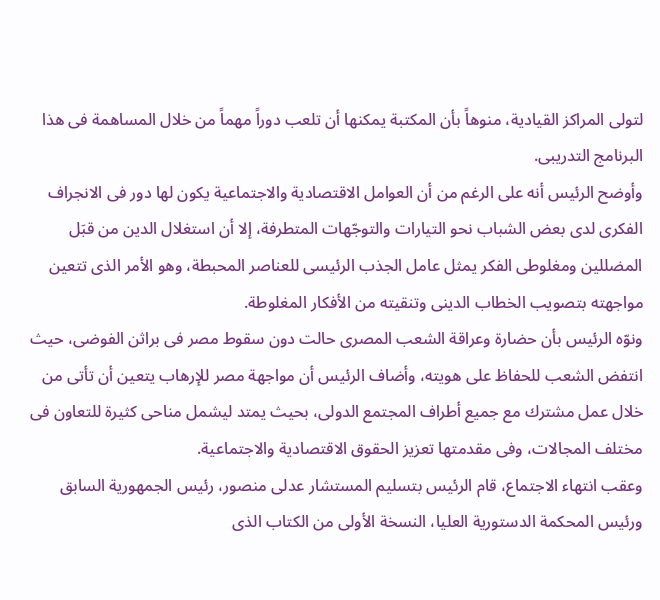لتولى المراكز القيادية، منوهاً بأن المكتبة يمكنها أن تلعب دوراً مهماً من خلال المساهمة فى هذا البرنامج التدريبى.
وأوضح الرئيس أنه على الرغم من أن العوامل الاقتصادية والاجتماعية يكون لها دور فى الانجراف الفكرى لدى بعض الشباب نحو التيارات والتوجّهات المتطرفة، إلا أن استغلال الدين من قبَل المضللين ومغلوطى الفكر يمثل عامل الجذب الرئيسى للعناصر المحبطة، وهو الأمر الذى تتعين مواجهته بتصويب الخطاب الدينى وتنقيته من الأفكار المغلوطة.
ونوّه الرئيس بأن حضارة وعراقة الشعب المصرى حالت دون سقوط مصر فى براثن الفوضى، حيث انتفض الشعب للحفاظ على هويته، وأضاف الرئيس أن مواجهة مصر للإرهاب يتعين أن تأتى من خلال عمل مشترك مع جميع أطراف المجتمع الدولى، بحيث يمتد ليشمل مناحى كثيرة للتعاون فى مختلف المجالات، وفى مقدمتها تعزيز الحقوق الاقتصادية والاجتماعية.
وعقب انتهاء الاجتماع، قام الرئيس بتسليم المستشار عدلى منصور، رئيس الجمهورية السابق ورئيس المحكمة الدستورية العليا، النسخة الأولى من الكتاب الذى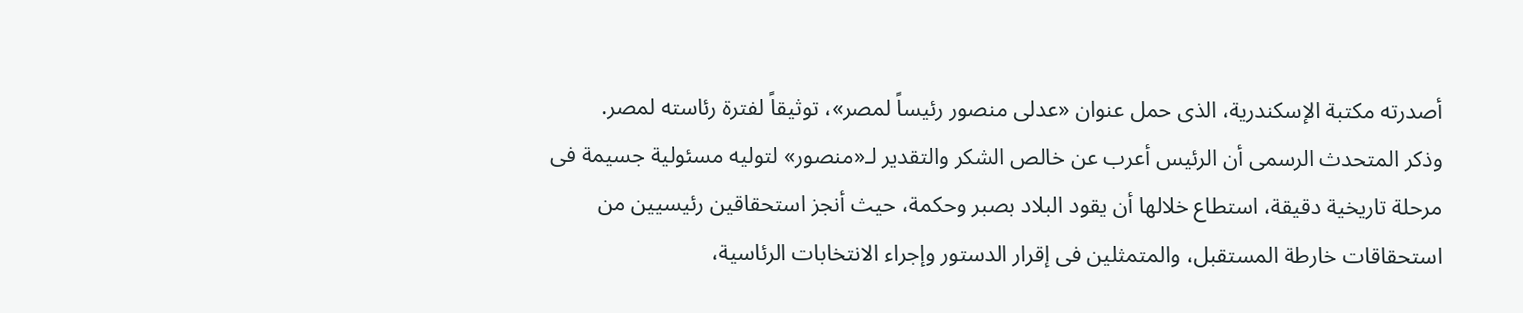أصدرته مكتبة الإسكندرية، الذى حمل عنوان «عدلى منصور رئيساً لمصر»، توثيقاً لفترة رئاسته لمصر.
وذكر المتحدث الرسمى أن الرئيس أعرب عن خالص الشكر والتقدير لـ«منصور» لتوليه مسئولية جسيمة فى مرحلة تاريخية دقيقة، استطاع خلالها أن يقود البلاد بصبر وحكمة، حيث أنجز استحقاقين رئيسيين من استحقاقات خارطة المستقبل، والمتمثلين فى إقرار الدستور وإجراء الانتخابات الرئاسية،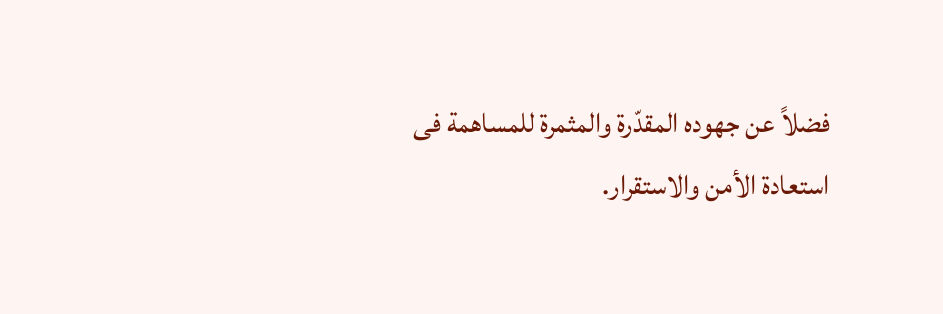فضلاً عن جهوده المقدّرة والمثمرة للمساهمة فى استعادة الأمن والاستقرار.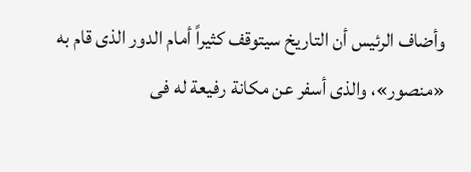وأضاف الرئيس أن التاريخ سيتوقف كثيراً أمام الدور الذى قام به «منصور»، والذى أسفر عن مكانة رفيعة له فى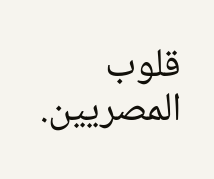قلوب المصريين.